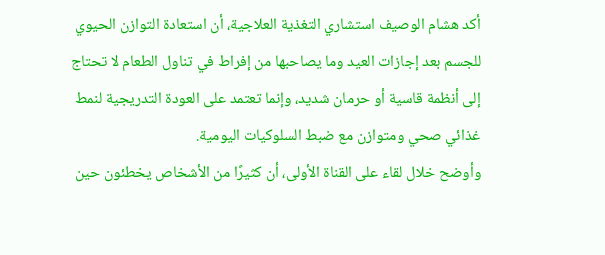أكد هشام الوصيف استشاري التغذية العلاجية، أن استعادة التوازن الحيوي للجسم بعد إجازات العيد وما يصاحبها من إفراط في تناول الطعام لا تحتاج إلى أنظمة قاسية أو حرمان شديد، وإنما تعتمد على العودة التدريجية لنمط غذائي صحي ومتوازن مع ضبط السلوكيات اليومية.
وأوضح خلال لقاء على القناة الأولى، أن كثيرًا من الأشخاص يخطئون حين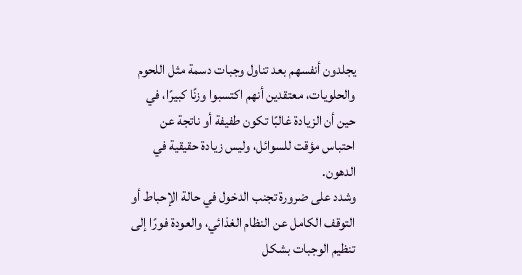يجلدون أنفسهم بعد تناول وجبات دسمة مثل اللحوم والحلويات، معتقدين أنهم اكتسبوا وزنًا كبيرًا، في حين أن الزيادة غالبًا تكون طفيفة أو ناتجة عن احتباس مؤقت للسوائل، وليس زيادة حقيقية في الدهون.
وشدد على ضرورة تجنب الدخول في حالة الإحباط أو التوقف الكامل عن النظام الغذائي، والعودة فورًا إلى تنظيم الوجبات بشكل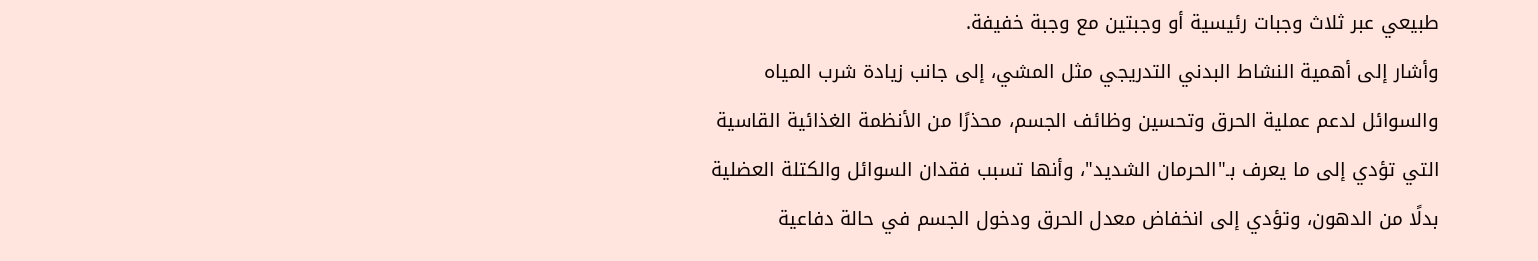طبيعي عبر ثلاث وجبات رئيسية أو وجبتين مع وجبة خفيفة.
وأشار إلى أهمية النشاط البدني التدريجي مثل المشي، إلى جانب زيادة شرب المياه والسوائل لدعم عملية الحرق وتحسين وظائف الجسم، محذرًا من الأنظمة الغذائية القاسية التي تؤدي إلى ما يعرف بـ"الحرمان الشديد"، وأنها تسبب فقدان السوائل والكتلة العضلية بدلًا من الدهون، وتؤدي إلى انخفاض معدل الحرق ودخول الجسم في حالة دفاعية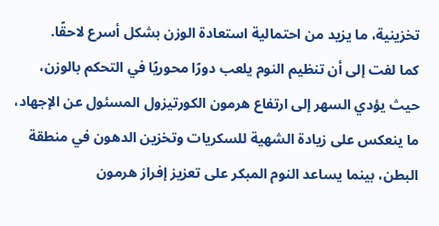تخزينية، ما يزيد من احتمالية استعادة الوزن بشكل أسرع لاحقًا.
كما لفت إلى أن تنظيم النوم يلعب دورًا محوريًا في التحكم بالوزن، حيث يؤدي السهر إلى ارتفاع هرمون الكورتيزول المسئول عن الإجهاد، ما ينعكس على زيادة الشهية للسكريات وتخزين الدهون في منطقة البطن، بينما يساعد النوم المبكر على تعزيز إفراز هرمون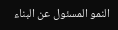النمو المسئول عن البناء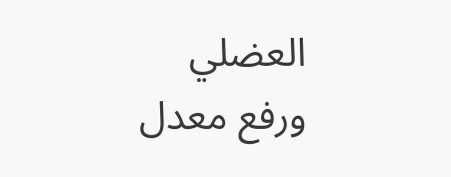العضلي ورفع معدل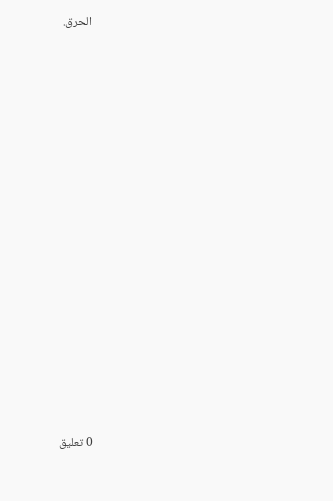الحرق.
















0 تعليق